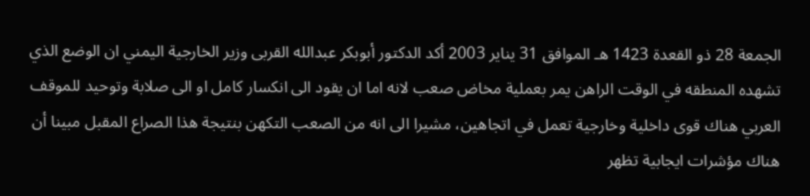الجمعة 28 ذو القعدة 1423 هـ الموافق 31 يناير 2003 أكد الدكتور أبوبكر عبدالله القربى وزير الخارجية اليمني ان الوضع الذي تشهده المنطقه في الوقت الراهن يمر بعملية مخاض صعب لانه اما ان يقود الى انكسار كامل او الى صلابة وتوحيد للموقف العربي هناك قوى داخلية وخارجية تعمل في اتجاهين، مشيرا الى انه من الصعب التكهن بنتيجة هذا الصراع المقبل مبينا أن هناك مؤشرات ايجابية تظهر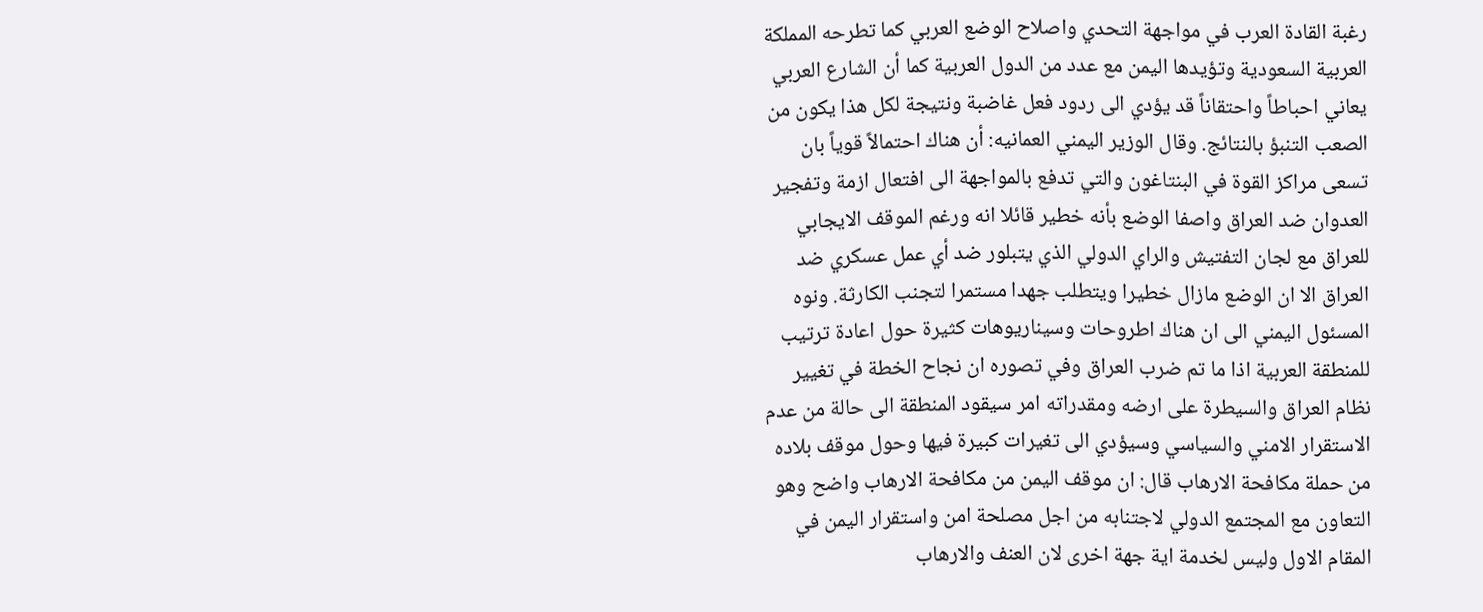رغبة القادة العرب في مواجهة التحدي واصلاح الوضع العربي كما تطرحه المملكة العربية السعودية وتؤيدها اليمن مع عدد من الدول العربية كما أن الشارع العربي يعاني احباطاً واحتقاناً قد يؤدي الى ردود فعل غاضبة ونتيجة لكل هذا يكون من الصعب التنبؤ بالنتائج. وقال الوزير اليمني العمانيه: أن هناك احتمالاً قوياً بان تسعى مراكز القوة في البنتاغون والتي تدفع بالمواجهة الى افتعال ازمة وتفجير العدوان ضد العراق واصفا الوضع بأنه خطير قائلا انه ورغم الموقف الايجابي للعراق مع لجان التفتيش والراي الدولي الذي يتبلور ضد أي عمل عسكري ضد العراق الا ان الوضع مازال خطيرا ويتطلب جهدا مستمرا لتجنب الكارثة. ونوه المسئول اليمني الى ان هناك اطروحات وسيناريوهات كثيرة حول اعادة ترتيب للمنطقة العربية اذا ما تم ضرب العراق وفي تصوره ان نجاح الخطة في تغيير نظام العراق والسيطرة على ارضه ومقدراته امر سيقود المنطقة الى حالة من عدم الاستقرار الامني والسياسي وسيؤدي الى تغيرات كبيرة فيها وحول موقف بلاده من حملة مكافحة الارهاب قال: ان موقف اليمن من مكافحة الارهاب واضح وهو التعاون مع المجتمع الدولي لاجتنابه من اجل مصلحة امن واستقرار اليمن في المقام الاول وليس لخدمة اية جهة اخرى لان العنف والارهاب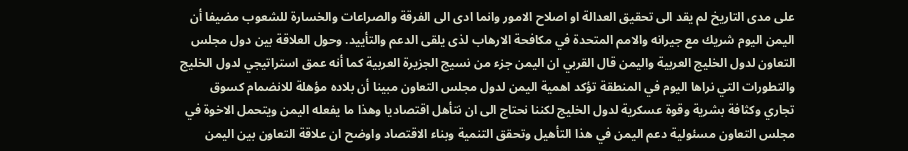على مدى التاريخ لم يقد الى تحقيق العدالة او اصلاح الامور وانما ادى الى الفرقة والصراعات والخسارة للشعوب مضيفا أن اليمن اليوم شريك مع جيرانه والامم المتحدة في مكافحة الارهاب لذى يلقى الدعم والتأييد. وحول العلاقة بين دول مجلس التعاون لدول الخليج العربية واليمن قال القربي ان اليمن جزء من نسيج الجزيرة العربية كما أنه عمق استراتيجي لدول الخليج والتطورات التي نراها اليوم في المنطقة تؤكد اهمية اليمن لدول مجلس التعاون مبينا أن بلاده مؤهلة للانضمام كسوق تجاري وكثافة بشرية وقوة عسكرية لدول الخليج لكننا نحتاج الى ان نتأهل اقتصاديا وهذا ما يفعله اليمن ويتحمل الاخوة في مجلس التعاون مسئولية دعم اليمن في هذا التأهيل وتحقق التنمية وبناء الاقتصاد واوضح ان علاقة التعاون بين اليمن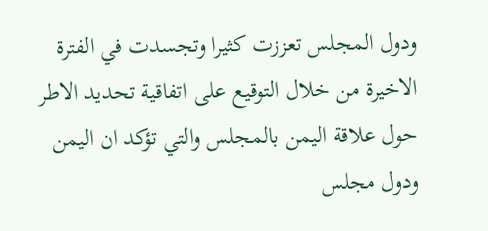ودول المجلس تعززت كثيرا وتجسدت في الفترة الاخيرة من خلال التوقيع على اتفاقية تحديد الاطر حول علاقة اليمن بالمجلس والتي تؤكد ان اليمن ودول مجلس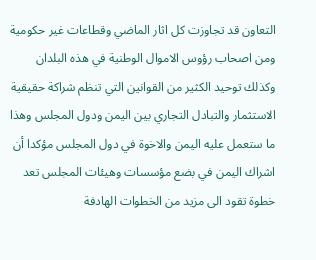التعاون قد تجاوزت كل اثار الماضي وقطاعات غير حكومية ومن اصحاب رؤوس الاموال الوطنية في هذه البلدان وكذلك توحيد الكثير من القوانين التي تنظم شراكة حقيقية الاستثمار والتبادل التجاري بين اليمن ودول المجلس وهذا ما ستعمل عليه اليمن والاخوة في دول المجلس مؤكدا أن اشراك اليمن في بضع مؤسسات وهيئات المجلس تعد خطوة تقود الى مزيد من الخطوات الهادفة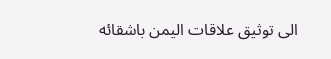الى توثيق علاقات اليمن باشقائه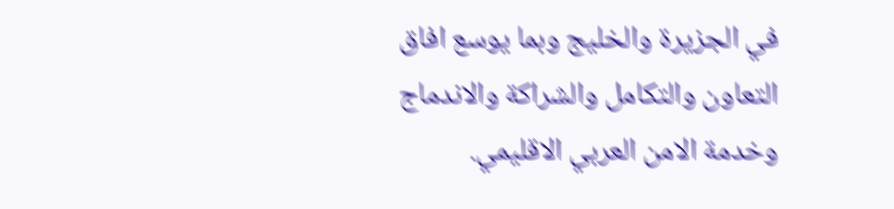في الجزيرة والخليج وبما يوسع افاق التعاون والتكامل والشراكة والاندماج وخدمة الامن العربي الاقليمي.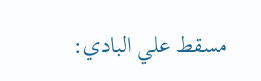مسقط علي البادي: